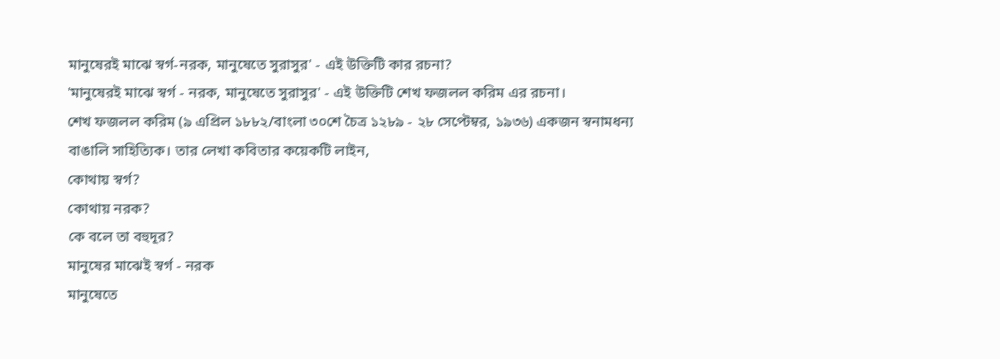মানুষেরই মাঝে স্বর্গ-নরক, মানুষেতে সুরাসুর' - এই উক্তিটি কার রচনা?
'মানুষেরই মাঝে স্বর্গ - নরক, মানুষেতে সুরাসুর' - এই উক্তিটি শেখ ফজলল করিম এর রচনা।
শেখ ফজলল করিম (৯ এপ্রিল ১৮৮২/বাংলা ৩০শে চৈত্র ১২৮৯ - ২৮ সেপ্টেম্বর, ১৯৩৬) একজন স্বনামধন্য বাঙালি সাহিত্যিক। তার লেখা কবিতার কয়েকটি লাইন,
কোথায় স্বর্গ?
কোথায় নরক?
কে বলে তা বহুদূর?
মানুষের মাঝেই স্বর্গ - নরক
মানুষেতে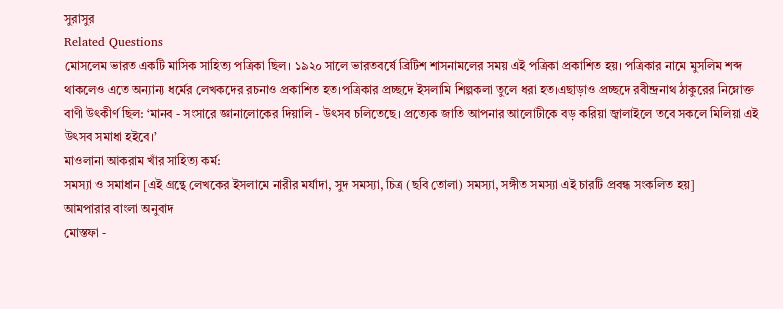সুরাসুর
Related Questions
মোসলেম ভারত একটি মাসিক সাহিত্য পত্রিকা ছিল। ১৯২০ সালে ভারতবর্ষে ব্রিটিশ শাসনামলের সময় এই পত্রিকা প্রকাশিত হয়। পত্রিকার নামে মুসলিম শব্দ থাকলেও এতে অন্যান্য ধর্মের লেখকদের রচনাও প্রকাশিত হত।পত্রিকার প্রচ্ছদে ইসলামি শিল্পকলা তুলে ধরা হত।এছাড়াও প্রচ্ছদে রবীন্দ্রনাথ ঠাকুরের নিম্নোক্ত বাণী উৎকীর্ণ ছিল: ‘মানব - সংসারে জ্ঞানালোকের দিয়ালি - উৎসব চলিতেছে। প্রত্যেক জাতি আপনার আলোটীকে বড় করিয়া জ্বালাইলে তবে সকলে মিলিয়া এই উৎসব সমাধা হইবে।’
মাওলানা আকরাম খাঁর সাহিত্য কর্ম:
সমস্যা ও সমাধান [এই গ্রন্থে লেখকের ইসলামে নারীর মর্যাদা, সুদ সমস্যা, চিত্র (ছবি তোলা) সমস্যা, সঙ্গীত সমস্যা এই চারটি প্রবন্ধ সংকলিত হয়]
আমপারার বাংলা অনুবাদ
মোস্তফা -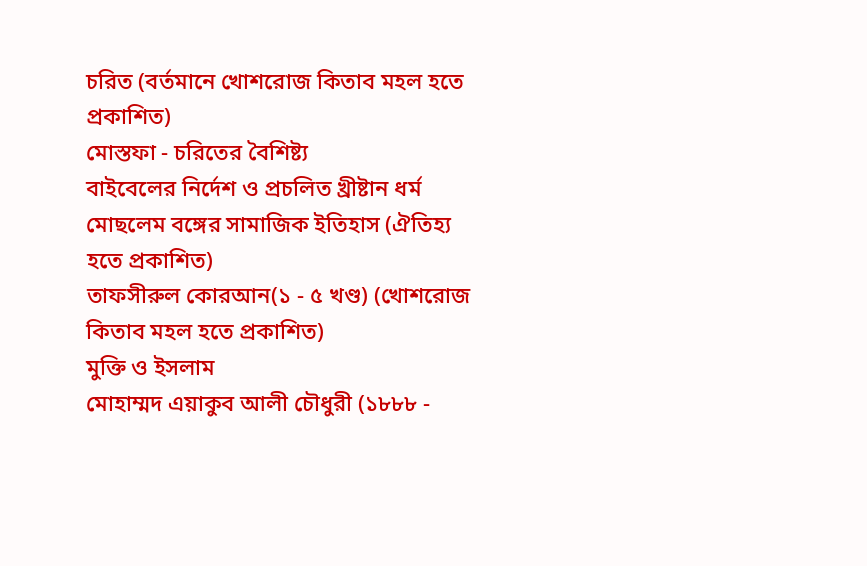চরিত (বর্তমানে খোশরোজ কিতাব মহল হতে প্রকাশিত)
মোস্তফা - চরিতের বৈশিষ্ট্য
বাইবেলের নির্দেশ ও প্রচলিত খ্রীষ্টান ধর্ম
মোছলেম বঙ্গের সামাজিক ইতিহাস (ঐতিহ্য হতে প্রকাশিত)
তাফসীরুল কোরআন(১ - ৫ খণ্ড) (খোশরোজ কিতাব মহল হতে প্রকাশিত)
মুক্তি ও ইসলাম
মোহাম্মদ এয়াকুব আলী চৌধুরী (১৮৮৮ -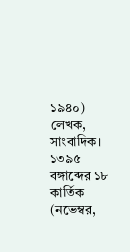১৯৪০) লেখক, সাংবাদিক। ১৩৯৫ বঙ্গাব্দের ১৮ কার্তিক (নভেম্বর,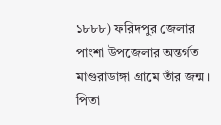১৮৮৮) ফরিদপুর জেলার পাংশা উপজেলার অন্তর্গত মাগুরাডাঙ্গা গ্রামে তাঁর জন্ম। পিতা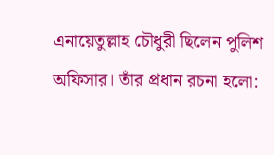এনায়েতুল্লাহ চৌধুরী ছিলেন পুলিশ অফিসার। তাঁর প্রধান রচনা হলো: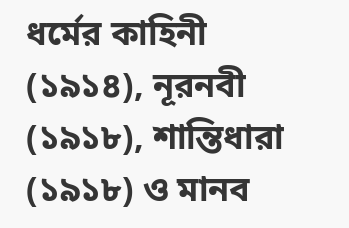ধর্মের কাহিনী (১৯১৪), নূরনবী (১৯১৮), শান্তিধারা (১৯১৮) ও মানব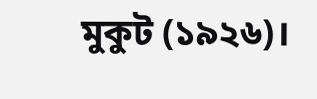মুকুট (১৯২৬)।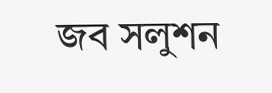জব সলুশন